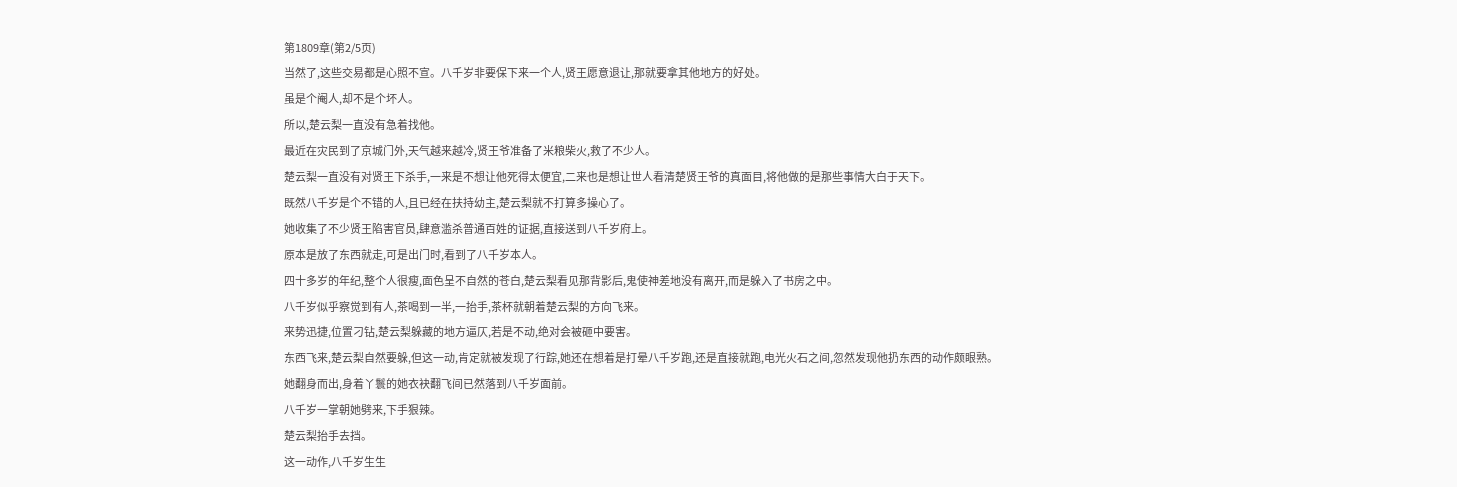第1809章(第2/5页)
当然了,这些交易都是心照不宣。八千岁非要保下来一个人,贤王愿意退让,那就要拿其他地方的好处。
虽是个阉人,却不是个坏人。
所以,楚云梨一直没有急着找他。
最近在灾民到了京城门外,天气越来越冷,贤王爷准备了米粮柴火,救了不少人。
楚云梨一直没有对贤王下杀手,一来是不想让他死得太便宜,二来也是想让世人看清楚贤王爷的真面目,将他做的是那些事情大白于天下。
既然八千岁是个不错的人,且已经在扶持幼主,楚云梨就不打算多操心了。
她收集了不少贤王陷害官员,肆意滥杀普通百姓的证据,直接送到八千岁府上。
原本是放了东西就走,可是出门时,看到了八千岁本人。
四十多岁的年纪,整个人很瘦,面色呈不自然的苍白,楚云梨看见那背影后,鬼使神差地没有离开,而是躲入了书房之中。
八千岁似乎察觉到有人,茶喝到一半,一抬手,茶杯就朝着楚云梨的方向飞来。
来势迅捷,位置刁钻,楚云梨躲藏的地方逼仄,若是不动,绝对会被砸中要害。
东西飞来,楚云梨自然要躲,但这一动,肯定就被发现了行踪,她还在想着是打晕八千岁跑,还是直接就跑,电光火石之间,忽然发现他扔东西的动作颇眼熟。
她翻身而出,身着丫鬟的她衣袂翻飞间已然落到八千岁面前。
八千岁一掌朝她劈来,下手狠辣。
楚云梨抬手去挡。
这一动作,八千岁生生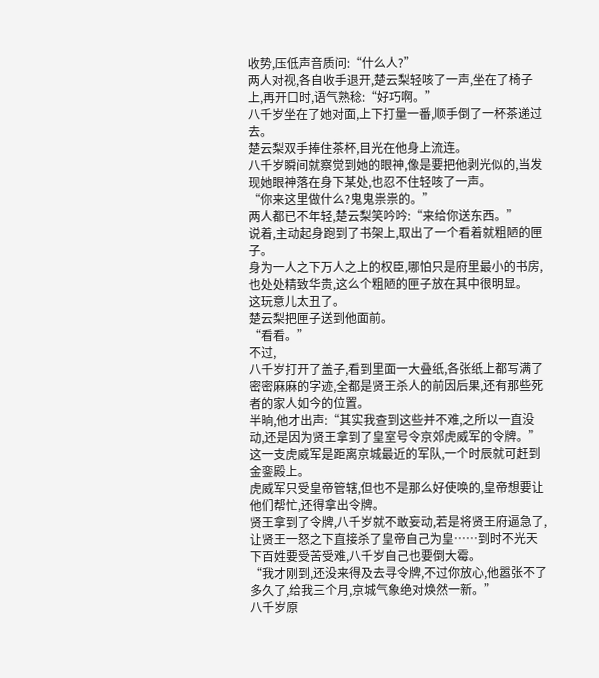收势,压低声音质问:“什么人?”
两人对视,各自收手退开,楚云梨轻咳了一声,坐在了椅子上,再开口时,语气熟稔:“好巧啊。”
八千岁坐在了她对面,上下打量一番,顺手倒了一杯茶递过去。
楚云梨双手捧住茶杯,目光在他身上流连。
八千岁瞬间就察觉到她的眼神,像是要把他剥光似的,当发现她眼神落在身下某处,也忍不住轻咳了一声。
“你来这里做什么?鬼鬼祟祟的。”
两人都已不年轻,楚云梨笑吟吟:“来给你送东西。”
说着,主动起身跑到了书架上,取出了一个看着就粗陋的匣子。
身为一人之下万人之上的权臣,哪怕只是府里最小的书房,也处处精致华贵,这么个粗陋的匣子放在其中很明显。
这玩意儿太丑了。
楚云梨把匣子送到他面前。
“看看。”
不过,
八千岁打开了盖子,看到里面一大叠纸,各张纸上都写满了密密麻麻的字迹,全都是贤王杀人的前因后果,还有那些死者的家人如今的位置。
半晌,他才出声:“其实我查到这些并不难,之所以一直没动,还是因为贤王拿到了皇室号令京郊虎威军的令牌。”
这一支虎威军是距离京城最近的军队,一个时辰就可赶到金銮殿上。
虎威军只受皇帝管辖,但也不是那么好使唤的,皇帝想要让他们帮忙,还得拿出令牌。
贤王拿到了令牌,八千岁就不敢妄动,若是将贤王府逼急了,让贤王一怒之下直接杀了皇帝自己为皇……到时不光天下百姓要受苦受难,八千岁自己也要倒大霉。
“我才刚到,还没来得及去寻令牌,不过你放心,他嚣张不了多久了,给我三个月,京城气象绝对焕然一新。”
八千岁原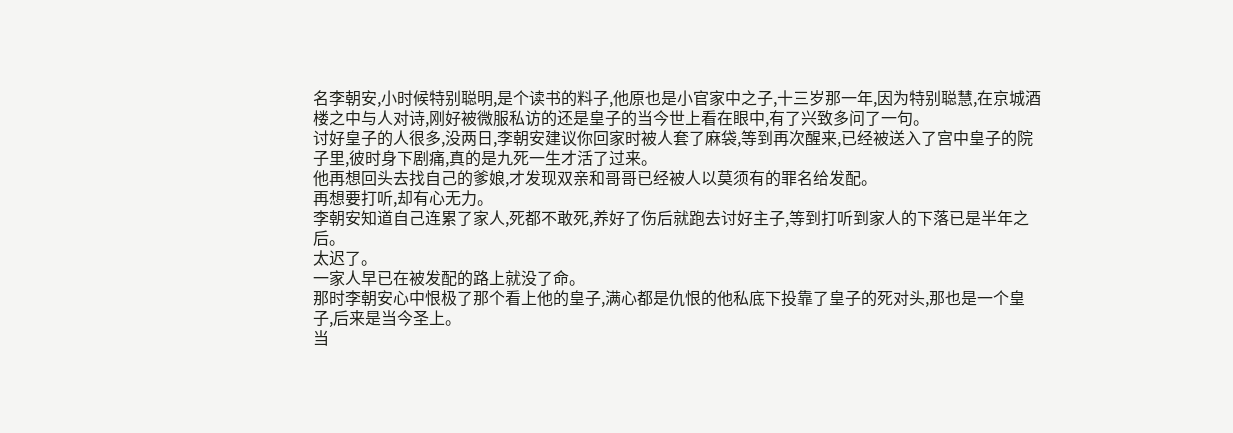名李朝安,小时候特别聪明,是个读书的料子,他原也是小官家中之子,十三岁那一年,因为特别聪慧,在京城酒楼之中与人对诗,刚好被微服私访的还是皇子的当今世上看在眼中,有了兴致多问了一句。
讨好皇子的人很多,没两日,李朝安建议你回家时被人套了麻袋,等到再次醒来,已经被送入了宫中皇子的院子里,彼时身下剧痛,真的是九死一生才活了过来。
他再想回头去找自己的爹娘,才发现双亲和哥哥已经被人以莫须有的罪名给发配。
再想要打听,却有心无力。
李朝安知道自己连累了家人,死都不敢死,养好了伤后就跑去讨好主子,等到打听到家人的下落已是半年之后。
太迟了。
一家人早已在被发配的路上就没了命。
那时李朝安心中恨极了那个看上他的皇子,满心都是仇恨的他私底下投靠了皇子的死对头,那也是一个皇子,后来是当今圣上。
当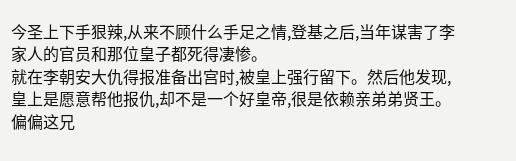今圣上下手狠辣,从来不顾什么手足之情,登基之后,当年谋害了李家人的官员和那位皇子都死得凄惨。
就在李朝安大仇得报准备出宫时,被皇上强行留下。然后他发现,皇上是愿意帮他报仇,却不是一个好皇帝,很是依赖亲弟弟贤王。
偏偏这兄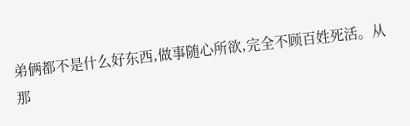弟俩都不是什么好东西,做事随心所欲,完全不顾百姓死活。从那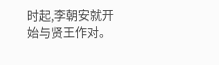时起,李朝安就开始与贤王作对。